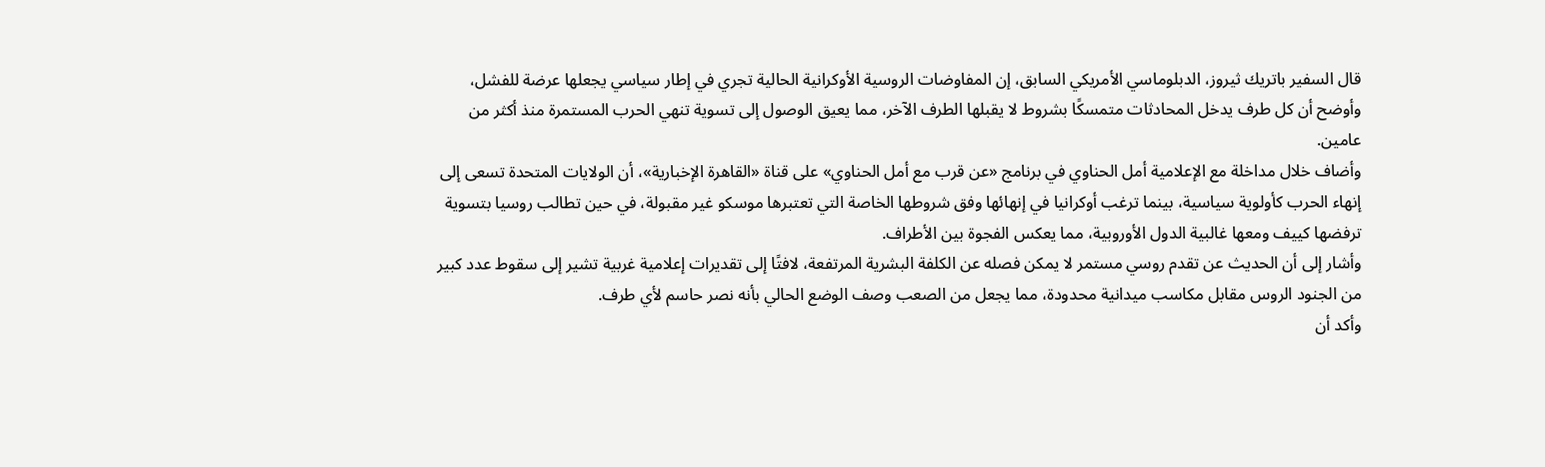قال السفير باتريك ثيروز، الدبلوماسي الأمريكي السابق، إن المفاوضات الروسية الأوكرانية الحالية تجري في إطار سياسي يجعلها عرضة للفشل، وأوضح أن كل طرف يدخل المحادثات متمسكًا بشروط لا يقبلها الطرف الآخر، مما يعيق الوصول إلى تسوية تنهي الحرب المستمرة منذ أكثر من عامين.
وأضاف خلال مداخلة مع الإعلامية أمل الحناوي في برنامج «عن قرب مع أمل الحناوي» على قناة «القاهرة الإخبارية»، أن الولايات المتحدة تسعى إلى إنهاء الحرب كأولوية سياسية، بينما ترغب أوكرانيا في إنهائها وفق شروطها الخاصة التي تعتبرها موسكو غير مقبولة، في حين تطالب روسيا بتسوية ترفضها كييف ومعها غالبية الدول الأوروبية، مما يعكس الفجوة بين الأطراف.
وأشار إلى أن الحديث عن تقدم روسي مستمر لا يمكن فصله عن الكلفة البشرية المرتفعة، لافتًا إلى تقديرات إعلامية غربية تشير إلى سقوط عدد كبير من الجنود الروس مقابل مكاسب ميدانية محدودة، مما يجعل من الصعب وصف الوضع الحالي بأنه نصر حاسم لأي طرف.
وأكد أن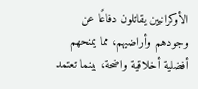الأوكرانيين يقاتلون دفاعًا عن وجودهم وأراضيهم، مما يمنحهم أفضلية أخلاقية واضحة، بينما تعتمد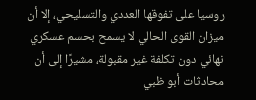روسيا على تفوقها العددي والتسليحي، إلا أن ميزان القوى الحالي لا يسمح بحسم عسكري نهائي دون تكلفة غير مقبولة، مشيرًا إلى أن محادثات أبو ظبي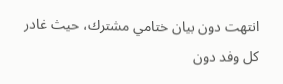انتهت دون بيان ختامي مشترك، حيث غادر كل وفد دون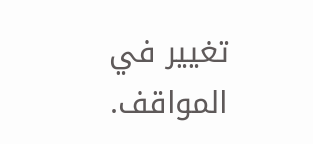تغيير في المواقف.